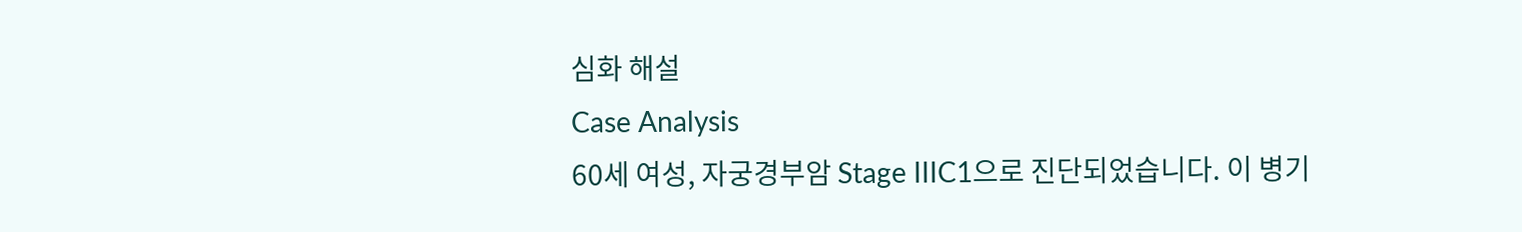심화 해설
Case Analysis
60세 여성, 자궁경부암 Stage IIIC1으로 진단되었습니다. 이 병기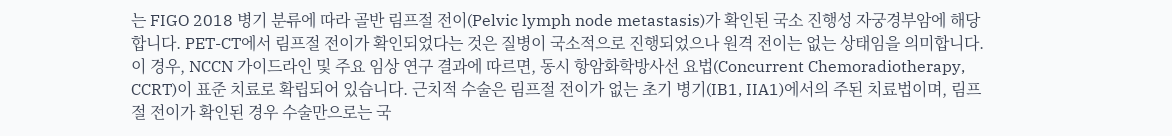는 FIGO 2018 병기 분류에 따라 골반 림프절 전이(Pelvic lymph node metastasis)가 확인된 국소 진행성 자궁경부암에 해당합니다. PET-CT에서 림프절 전이가 확인되었다는 것은 질병이 국소적으로 진행되었으나 원격 전이는 없는 상태임을 의미합니다. 이 경우, NCCN 가이드라인 및 주요 임상 연구 결과에 따르면, 동시 항암화학방사선 요법(Concurrent Chemoradiotherapy, CCRT)이 표준 치료로 확립되어 있습니다. 근치적 수술은 림프절 전이가 없는 초기 병기(IB1, IIA1)에서의 주된 치료법이며, 림프절 전이가 확인된 경우 수술만으로는 국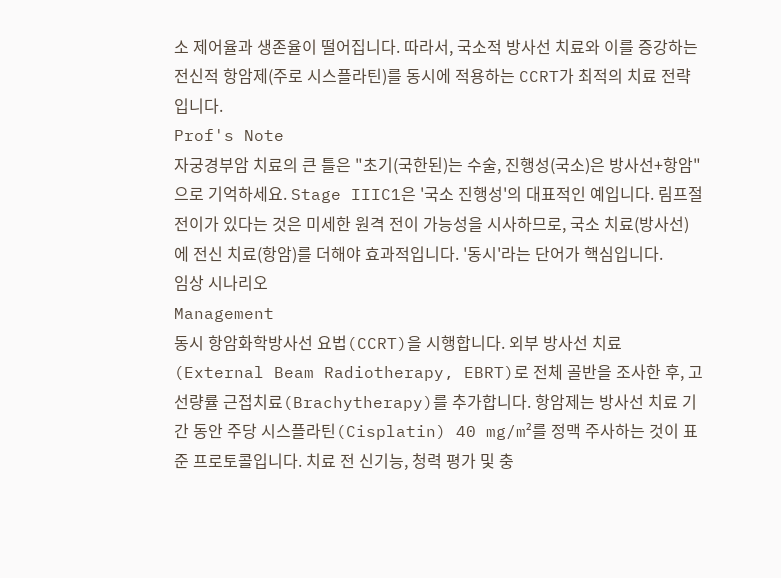소 제어율과 생존율이 떨어집니다. 따라서, 국소적 방사선 치료와 이를 증강하는 전신적 항암제(주로 시스플라틴)를 동시에 적용하는 CCRT가 최적의 치료 전략입니다.
Prof's Note
자궁경부암 치료의 큰 틀은 "초기(국한된)는 수술, 진행성(국소)은 방사선+항암"으로 기억하세요. Stage IIIC1은 '국소 진행성'의 대표적인 예입니다. 림프절 전이가 있다는 것은 미세한 원격 전이 가능성을 시사하므로, 국소 치료(방사선)에 전신 치료(항암)를 더해야 효과적입니다. '동시'라는 단어가 핵심입니다.
임상 시나리오
Management
동시 항암화학방사선 요법(CCRT)을 시행합니다. 외부 방사선 치료(External Beam Radiotherapy, EBRT)로 전체 골반을 조사한 후, 고선량률 근접치료(Brachytherapy)를 추가합니다. 항암제는 방사선 치료 기간 동안 주당 시스플라틴(Cisplatin) 40 mg/m²를 정맥 주사하는 것이 표준 프로토콜입니다. 치료 전 신기능, 청력 평가 및 충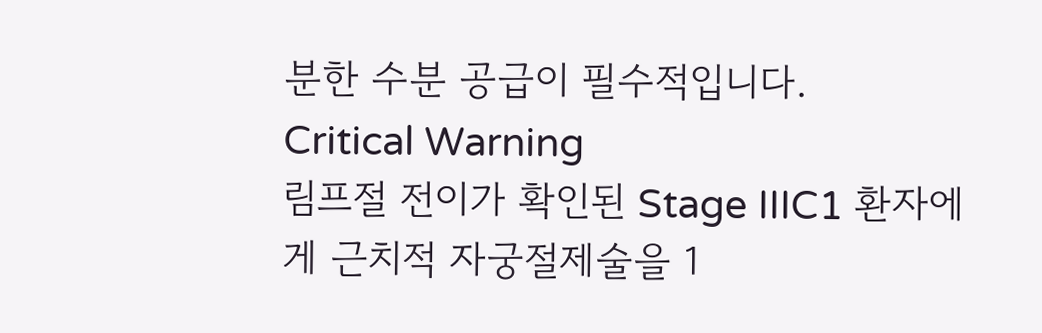분한 수분 공급이 필수적입니다.
Critical Warning
림프절 전이가 확인된 Stage IIIC1 환자에게 근치적 자궁절제술을 1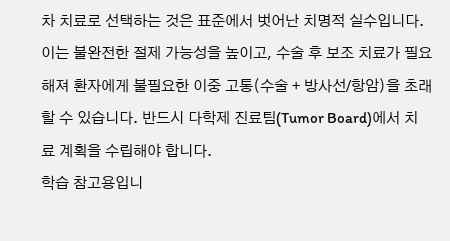차 치료로 선택하는 것은 표준에서 벗어난 치명적 실수입니다. 이는 불완전한 절제 가능성을 높이고, 수술 후 보조 치료가 필요해져 환자에게 불필요한 이중 고통(수술 + 방사선/항암)을 초래할 수 있습니다. 반드시 다학제 진료팀(Tumor Board)에서 치료 계획을 수립해야 합니다.
학습 참고용입니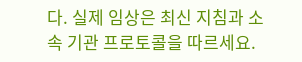다. 실제 임상은 최신 지침과 소속 기관 프로토콜을 따르세요.